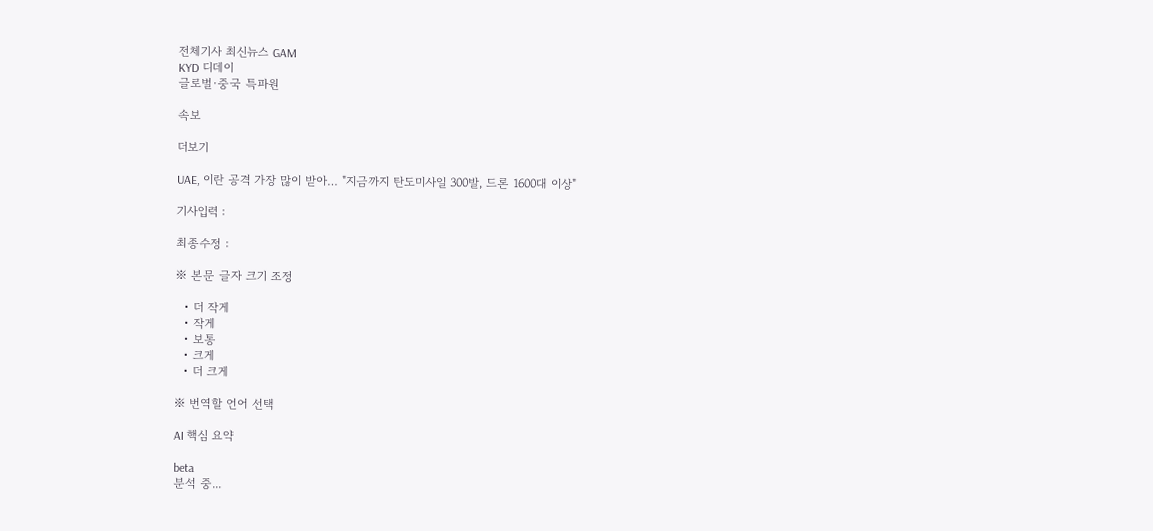전체기사 최신뉴스 GAM
KYD 디데이
글로벌·중국 특파원

속보

더보기

UAE, 이란 공격 가장 많이 받아… "지금까지 탄도미사일 300발, 드론 1600대 이상"

기사입력 :

최종수정 :

※ 본문 글자 크기 조정

  • 더 작게
  • 작게
  • 보통
  • 크게
  • 더 크게

※ 번역할 언어 선택

AI 핵심 요약

beta
분석 중...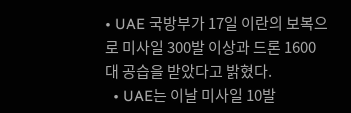• UAE 국방부가 17일 이란의 보복으로 미사일 300발 이상과 드론 1600대 공습을 받았다고 밝혔다.
  • UAE는 이날 미사일 10발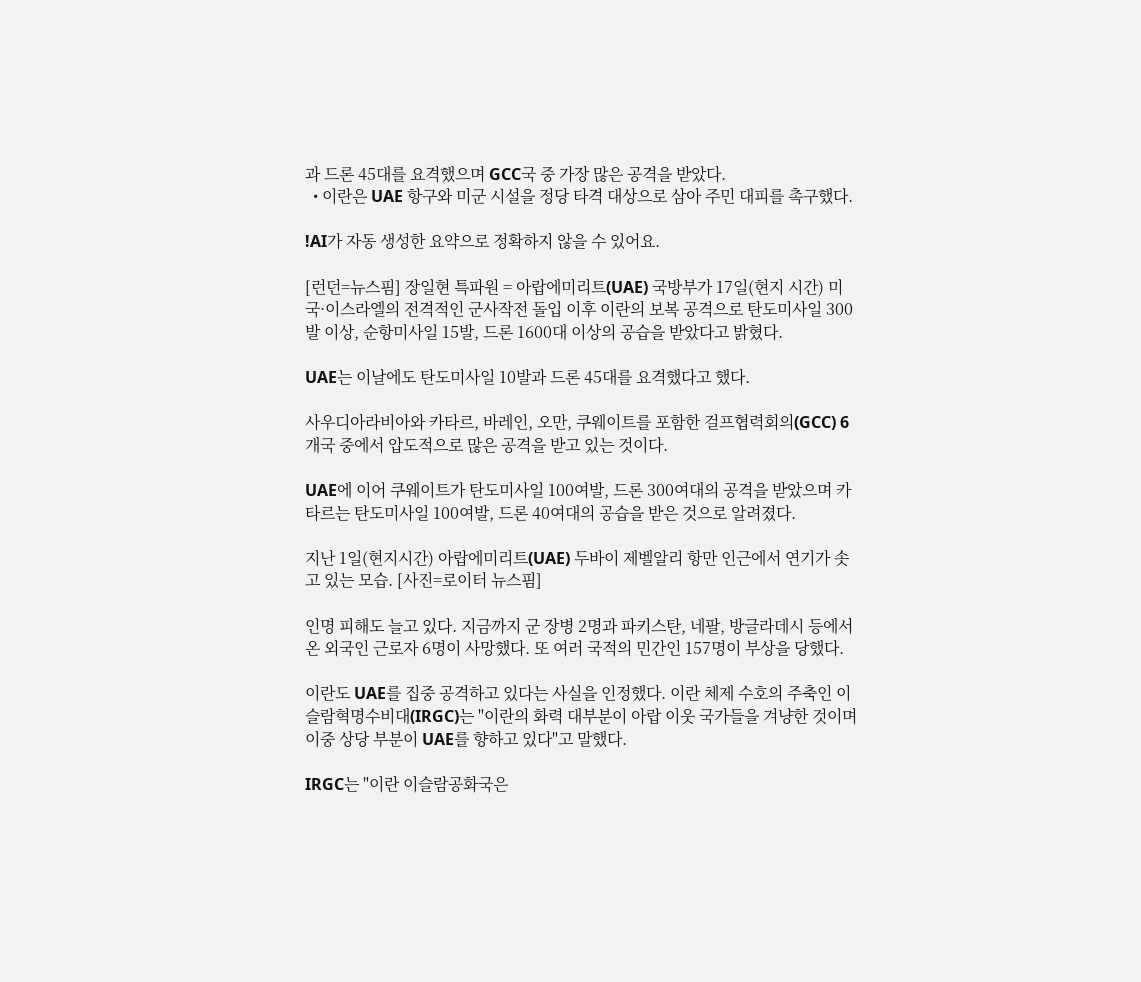과 드론 45대를 요격했으며 GCC국 중 가장 많은 공격을 받았다.
  • 이란은 UAE 항구와 미군 시설을 정당 타격 대상으로 삼아 주민 대피를 촉구했다.

!AI가 자동 생성한 요약으로 정확하지 않을 수 있어요.

[런던=뉴스핌] 장일현 특파원 = 아랍에미리트(UAE) 국방부가 17일(현지 시간) 미국·이스라엘의 전격적인 군사작전 돌입 이후 이란의 보복 공격으로 탄도미사일 300발 이상, 순항미사일 15발, 드론 1600대 이상의 공습을 받았다고 밝혔다.

UAE는 이날에도 탄도미사일 10발과 드론 45대를 요격했다고 했다.

사우디아라비아와 카타르, 바레인, 오만, 쿠웨이트를 포함한 걸프협력회의(GCC) 6개국 중에서 압도적으로 많은 공격을 받고 있는 것이다.

UAE에 이어 쿠웨이트가 탄도미사일 100여발, 드론 300여대의 공격을 받았으며 카타르는 탄도미사일 100여발, 드론 40여대의 공습을 받은 것으로 알려졌다.

지난 1일(현지시간) 아랍에미리트(UAE) 두바이 제벨알리 항만 인근에서 연기가 솟고 있는 모습. [사진=로이터 뉴스핌]

인명 피해도 늘고 있다. 지금까지 군 장병 2명과 파키스탄, 네팔, 방글라데시 등에서 온 외국인 근로자 6명이 사망했다. 또 여러 국적의 민간인 157명이 부상을 당했다.

이란도 UAE를 집중 공격하고 있다는 사실을 인정했다. 이란 체제 수호의 주축인 이슬람혁명수비대(IRGC)는 "이란의 화력 대부분이 아랍 이웃 국가들을 겨냥한 것이며 이중 상당 부분이 UAE를 향하고 있다"고 말했다.

IRGC는 "이란 이슬람공화국은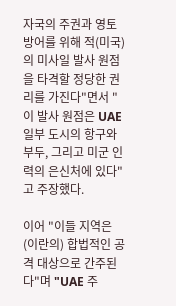자국의 주권과 영토 방어를 위해 적(미국)의 미사일 발사 원점을 타격할 정당한 권리를 가진다"면서 "이 발사 원점은 UAE 일부 도시의 항구와 부두, 그리고 미군 인력의 은신처에 있다"고 주장했다.

이어 "이들 지역은 (이란의) 합법적인 공격 대상으로 간주된다"며 "UAE 주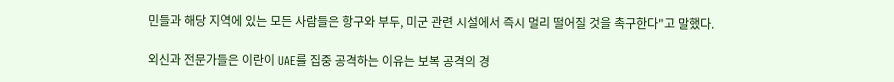민들과 해당 지역에 있는 모든 사람들은 항구와 부두, 미군 관련 시설에서 즉시 멀리 떨어질 것을 촉구한다"고 말했다.

외신과 전문가들은 이란이 UAE를 집중 공격하는 이유는 보복 공격의 경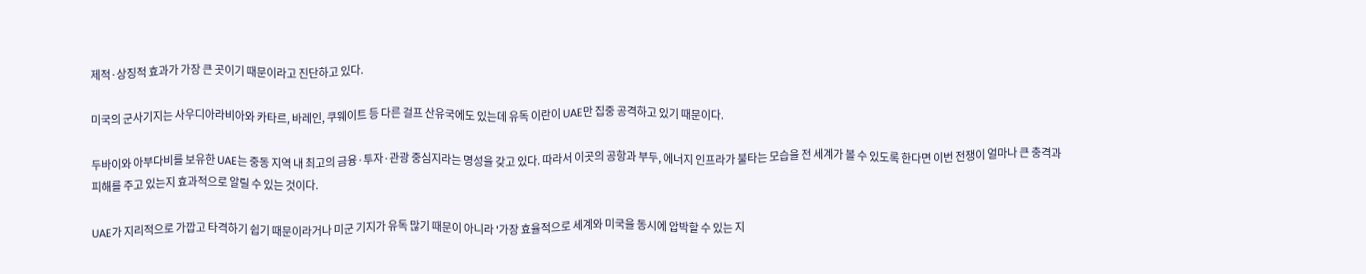제적·상징적 효과가 가장 큰 곳이기 때문이라고 진단하고 있다.

미국의 군사기지는 사우디아라비아와 카타르, 바레인, 쿠웨이트 등 다른 걸프 산유국에도 있는데 유독 이란이 UAE만 집중 공격하고 있기 때문이다.

두바이와 아부다비를 보유한 UAE는 중동 지역 내 최고의 금융·투자·관광 중심지라는 명성을 갖고 있다. 따라서 이곳의 공항과 부두, 에너지 인프라가 불타는 모습을 전 세계가 볼 수 있도록 한다면 이번 전쟁이 얼마나 큰 충격과 피해를 주고 있는지 효과적으로 알릴 수 있는 것이다.

UAE가 지리적으로 가깝고 타격하기 쉽기 때문이라거나 미군 기지가 유독 많기 때문이 아니라 '가장 효율적으로 세계와 미국을 동시에 압박할 수 있는 지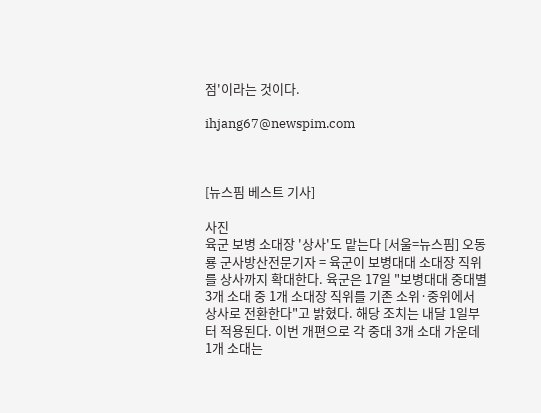점'이라는 것이다.

ihjang67@newspim.com



[뉴스핌 베스트 기사]

사진
육군 보병 소대장 '상사'도 맡는다 [서울=뉴스핌] 오동룡 군사방산전문기자 = 육군이 보병대대 소대장 직위를 상사까지 확대한다. 육군은 17일 "보병대대 중대별 3개 소대 중 1개 소대장 직위를 기존 소위·중위에서 상사로 전환한다"고 밝혔다. 해당 조치는 내달 1일부터 적용된다. 이번 개편으로 각 중대 3개 소대 가운데 1개 소대는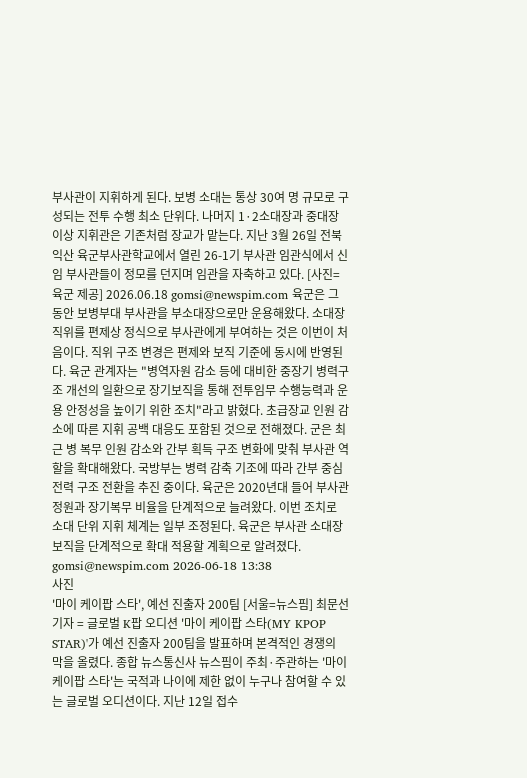부사관이 지휘하게 된다. 보병 소대는 통상 30여 명 규모로 구성되는 전투 수행 최소 단위다. 나머지 1·2소대장과 중대장 이상 지휘관은 기존처럼 장교가 맡는다. 지난 3월 26일 전북 익산 육군부사관학교에서 열린 26-1기 부사관 임관식에서 신임 부사관들이 정모를 던지며 임관을 자축하고 있다. [사진= 육군 제공] 2026.06.18 gomsi@newspim.com 육군은 그동안 보병부대 부사관을 부소대장으로만 운용해왔다. 소대장 직위를 편제상 정식으로 부사관에게 부여하는 것은 이번이 처음이다. 직위 구조 변경은 편제와 보직 기준에 동시에 반영된다. 육군 관계자는 "병역자원 감소 등에 대비한 중장기 병력구조 개선의 일환으로 장기보직을 통해 전투임무 수행능력과 운용 안정성을 높이기 위한 조치"라고 밝혔다. 초급장교 인원 감소에 따른 지휘 공백 대응도 포함된 것으로 전해졌다. 군은 최근 병 복무 인원 감소와 간부 획득 구조 변화에 맞춰 부사관 역할을 확대해왔다. 국방부는 병력 감축 기조에 따라 간부 중심 전력 구조 전환을 추진 중이다. 육군은 2020년대 들어 부사관 정원과 장기복무 비율을 단계적으로 늘려왔다. 이번 조치로 소대 단위 지휘 체계는 일부 조정된다. 육군은 부사관 소대장 보직을 단계적으로 확대 적용할 계획으로 알려졌다. gomsi@newspim.com 2026-06-18 13:38
사진
'마이 케이팝 스타', 예선 진출자 200팀 [서울=뉴스핌] 최문선 기자 = 글로벌 K팝 오디션 '마이 케이팝 스타(MY KPOP STAR)'가 예선 진출자 200팀을 발표하며 본격적인 경쟁의 막을 올렸다. 종합 뉴스통신사 뉴스핌이 주최·주관하는 '마이 케이팝 스타'는 국적과 나이에 제한 없이 누구나 참여할 수 있는 글로벌 오디션이다. 지난 12일 접수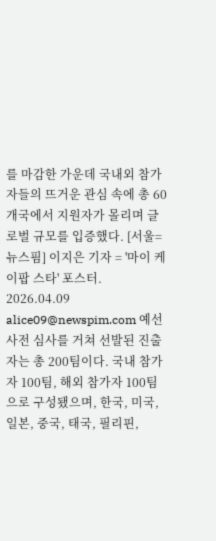를 마감한 가운데 국내외 참가자들의 뜨거운 관심 속에 총 60개국에서 지원자가 몰리며 글로벌 규모를 입증했다. [서울=뉴스핌] 이지은 기자 = '마이 케이팝 스타' 포스터. 2026.04.09 alice09@newspim.com 예선 사전 심사를 거쳐 선발된 진출자는 총 200팀이다. 국내 참가자 100팀, 해외 참가자 100팀으로 구성됐으며, 한국, 미국, 일본, 중국, 태국, 필리핀,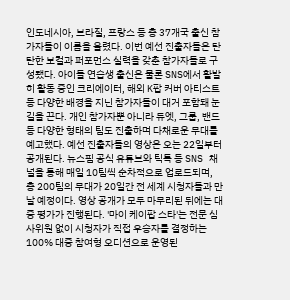인도네시아, 브라질, 프랑스 등 총 37개국 출신 참가자들이 이름을 올렸다. 이번 예선 진출자들은 탄탄한 보컬과 퍼포먼스 실력을 갖춘 참가자들로 구성됐다. 아이돌 연습생 출신은 물론 SNS에서 활발히 활동 중인 크리에이터, 해외 K팝 커버 아티스트 등 다양한 배경을 지닌 참가자들이 대거 포함돼 눈길을 끈다. 개인 참가자뿐 아니라 듀엣, 그룹, 밴드 등 다양한 형태의 팀도 진출하며 다채로운 무대를 예고했다. 예선 진출자들의 영상은 오는 22일부터 공개된다. 뉴스핌 공식 유튜브와 틱톡 등 SNS 채널을 통해 매일 10팀씩 순차적으로 업로드되며, 총 200팀의 무대가 20일간 전 세계 시청자들과 만날 예정이다. 영상 공개가 모두 마무리된 뒤에는 대중 평가가 진행된다. '마이 케이팝 스타'는 전문 심사위원 없이 시청자가 직접 우승자를 결정하는 100% 대중 참여형 오디션으로 운영된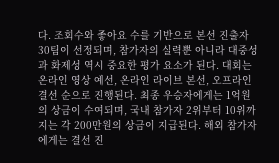다. 조회수와 좋아요 수를 기반으로 본선 진출자 30팀이 선정되며, 참가자의 실력뿐 아니라 대중성과 화제성 역시 중요한 평가 요소가 된다. 대회는 온라인 영상 예선, 온라인 라이브 본선, 오프라인 결선 순으로 진행된다. 최종 우승자에게는 1억원의 상금이 수여되며, 국내 참가자 2위부터 10위까지는 각 200만원의 상금이 지급된다. 해외 참가자에게는 결선 진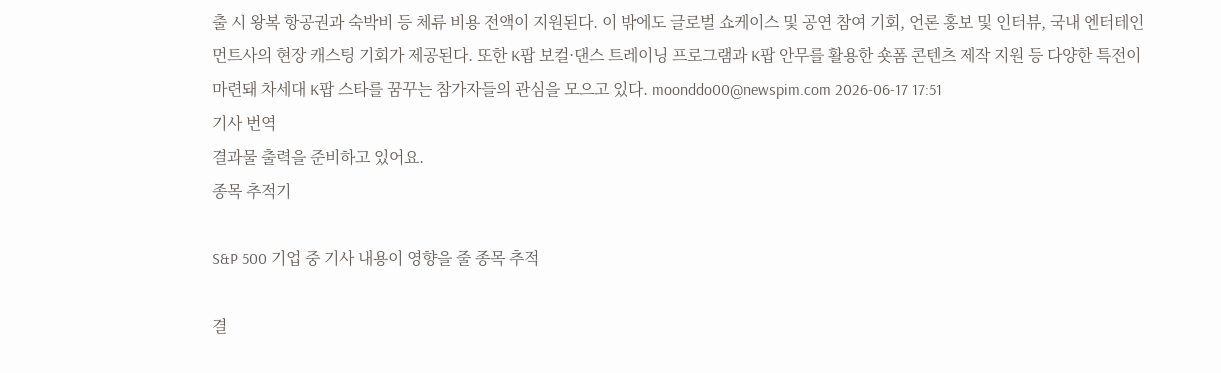출 시 왕복 항공권과 숙박비 등 체류 비용 전액이 지원된다. 이 밖에도 글로벌 쇼케이스 및 공연 참여 기회, 언론 홍보 및 인터뷰, 국내 엔터테인먼트사의 현장 캐스팅 기회가 제공된다. 또한 K팝 보컬·댄스 트레이닝 프로그램과 K팝 안무를 활용한 숏폼 콘텐츠 제작 지원 등 다양한 특전이 마련돼 차세대 K팝 스타를 꿈꾸는 참가자들의 관심을 모으고 있다. moonddo00@newspim.com 2026-06-17 17:51
기사 번역
결과물 출력을 준비하고 있어요.
종목 추적기

S&P 500 기업 중 기사 내용이 영향을 줄 종목 추적

결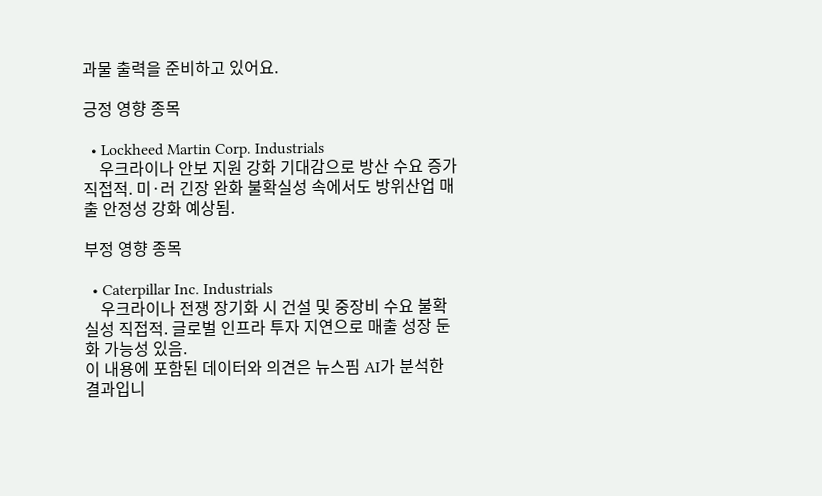과물 출력을 준비하고 있어요.

긍정 영향 종목

  • Lockheed Martin Corp. Industrials
    우크라이나 안보 지원 강화 기대감으로 방산 수요 증가 직접적. 미·러 긴장 완화 불확실성 속에서도 방위산업 매출 안정성 강화 예상됨.

부정 영향 종목

  • Caterpillar Inc. Industrials
    우크라이나 전쟁 장기화 시 건설 및 중장비 수요 불확실성 직접적. 글로벌 인프라 투자 지연으로 매출 성장 둔화 가능성 있음.
이 내용에 포함된 데이터와 의견은 뉴스핌 AI가 분석한 결과입니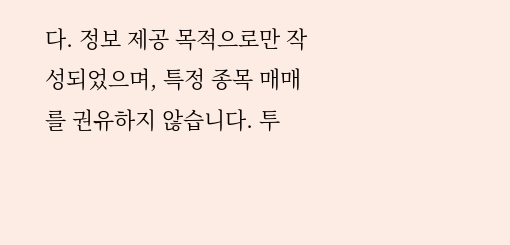다. 정보 제공 목적으로만 작성되었으며, 특정 종목 매매를 권유하지 않습니다. 투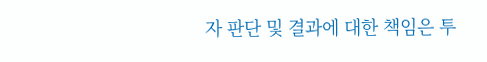자 판단 및 결과에 대한 책임은 투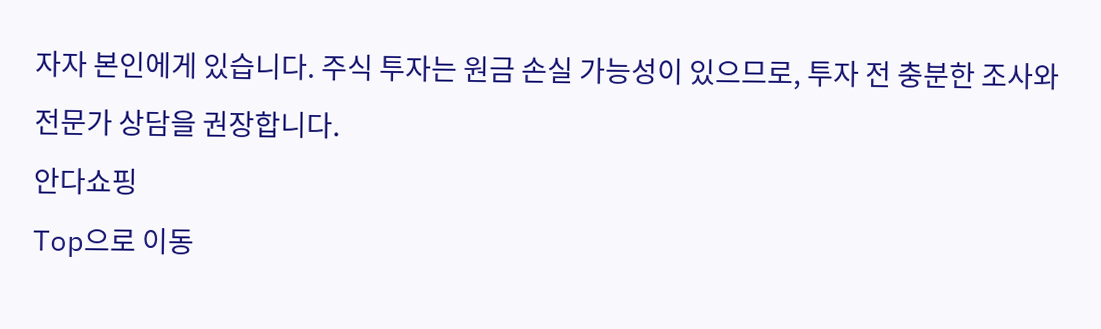자자 본인에게 있습니다. 주식 투자는 원금 손실 가능성이 있으므로, 투자 전 충분한 조사와 전문가 상담을 권장합니다.
안다쇼핑
Top으로 이동